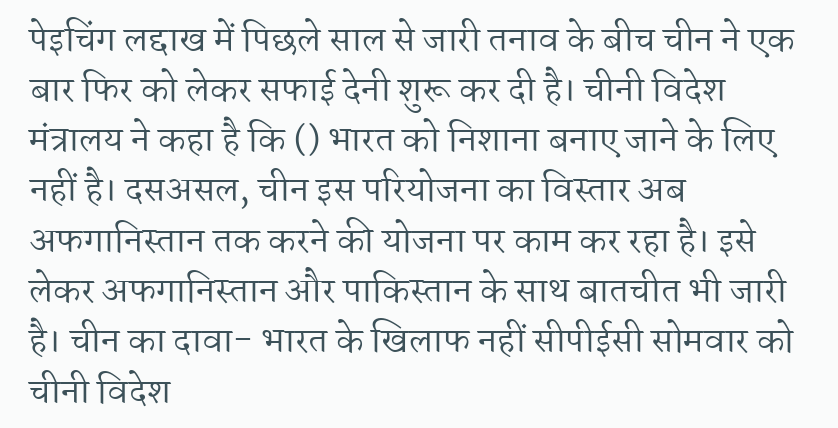पेइचिंग लद्दाख में पिछले साल से जारी तनाव के बीच चीन ने एक बार फिर को लेकर सफाई देनी शुरू कर दी है। चीनी विदेश मंत्रालय ने कहा है कि () भारत को निशाना बनाए जाने के लिए नहीं है। दसअसल, चीन इस परियोजना का विस्तार अब अफगानिस्तान तक करने की योजना पर काम कर रहा है। इसे लेकर अफगानिस्तान और पाकिस्तान के साथ बातचीत भी जारी है। चीन का दावा- भारत के खिलाफ नहीं सीपीईसी सोमवार को चीनी विदेश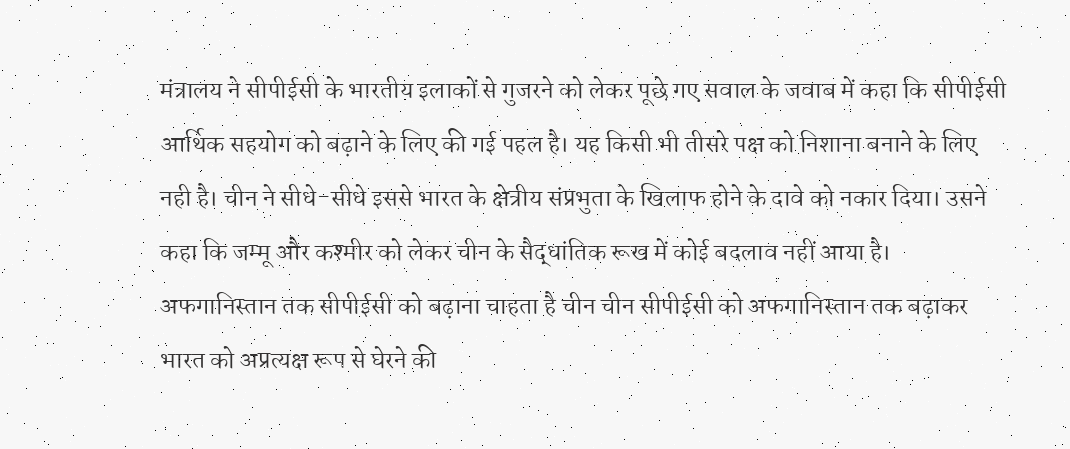मंत्रालय ने सीपीईसी के भारतीय इलाकों से गुजरने को लेकर पूछे गए सवाल के जवाब में कहा कि सीपीईसी आर्थिक सहयोग को बढ़ाने के लिए की गई पहल है। यह किसी भी तीसरे पक्ष को निशाना बनाने के लिए नही है। चीन ने सीधे-सीधे इससे भारत के क्षेत्रीय संप्रभुता के खिलाफ होने के दावे को नकार दिया। उसने कहा कि जम्मू और कश्मीर को लेकर चीन के सैद्धांतिक रूख में कोई बदलाव नहीं आया है। अफगानिस्तान तक सीपीईसी को बढ़ाना चाहता है चीन चीन सीपीईसी को अफगानिस्तान तक बढ़ाकर भारत को अप्रत्यक्ष रूप से घेरने की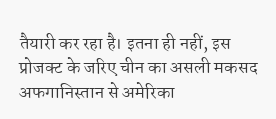तैयारी कर रहा है। इतना ही नहीं, इस प्रोजक्ट के जरिए चीन का असली मकसद अफगानिस्तान से अमेरिका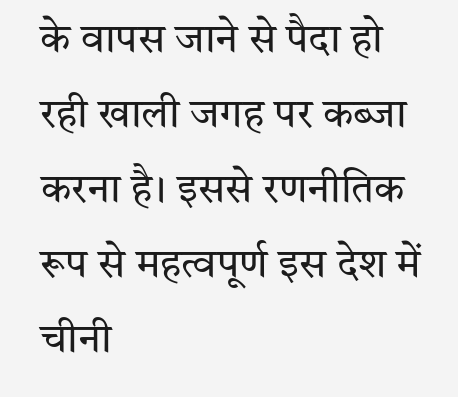के वापस जाने से पैदा हो रही खाली जगह पर कब्जा करना है। इससे रणनीतिक रूप से महत्वपूर्ण इस देश में चीनी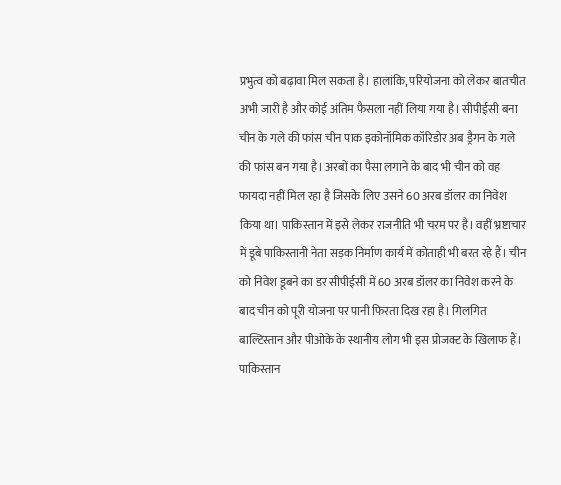प्रभुत्व को बढ़ावा मिल सकता है। हालांकि, परियोजना को लेकर बातचीत अभी जारी है और कोई अंतिम फैसला नहीं लिया गया है। सीपीईसी बना चीन के गले की फांस चीन पाक इकोनॉमिक कॉरिडोर अब ड्रैगन के गले की फांस बन गया है। अरबों का पैसा लगाने के बाद भी चीन को वह फायदा नहीं मिल रहा है जिसके लिए उसने 60 अरब डॉलर का निवेश किया था। पाकिस्तान में इसे लेकर राजनीति भी चरम पर है। वहीं भ्रष्टाचार में डूबे पाकिस्तानी नेता सड़क निर्माण कार्य में कोताही भी बरत रहे हैं। चीन को निवेश डूबने का डर सीपीईसी में 60 अरब डॉलर का निवेश करने के बाद चीन को पूरी योजना पर पानी फिरता दिख रहा है। गिलगित बाल्टिस्तान और पीओके के स्थानीय लोग भी इस प्रोजक्ट के खिलाफ हैं। पाकिस्तान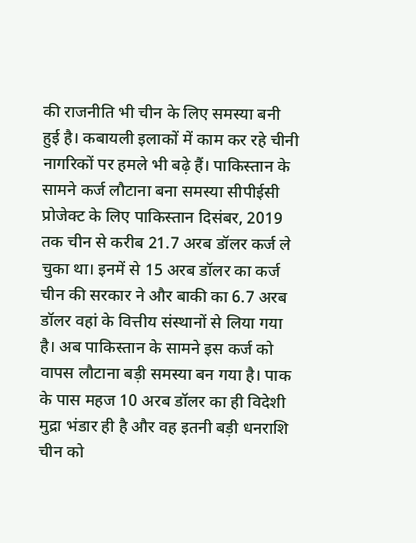की राजनीति भी चीन के लिए समस्या बनी हुई है। कबायली इलाकों में काम कर रहे चीनी नागरिकों पर हमले भी बढ़े हैं। पाकिस्तान के सामने कर्ज लौटाना बना समस्या सीपीईसी प्रोजेक्ट के लिए पाकिस्तान दिसंबर, 2019 तक चीन से करीब 21.7 अरब डॉलर कर्ज ले चुका था। इनमें से 15 अरब डॉलर का कर्ज चीन की सरकार ने और बाकी का 6.7 अरब डॉलर वहां के वित्तीय संस्थानों से लिया गया है। अब पाकिस्तान के सामने इस कर्ज को वापस लौटाना बड़ी समस्या बन गया है। पाक के पास महज 10 अरब डॉलर का ही विदेशी मुद्रा भंडार ही है और वह इतनी बड़ी धनराशि चीन को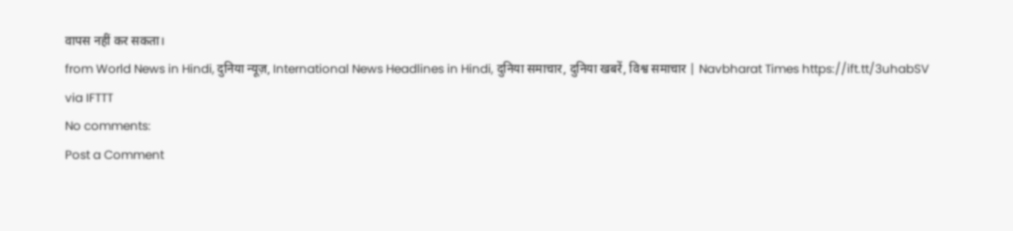वापस नहीं कर सकता।
from World News in Hindi, दुनिया न्यूज़, International News Headlines in Hindi, दुनिया समाचार, दुनिया खबरें, विश्व समाचार | Navbharat Times https://ift.tt/3uhabSV
via IFTTT
No comments:
Post a Comment